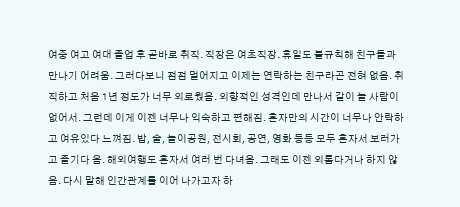여중 여고 여대 졸업 후 곧바로 취직. 직장은 여초직장. 휴일도 불규칙해 친구들과 만나기 어려움. 그러다보니 점점 멀어지고 이제는 연락하는 친구라곤 전혀 없음. 취직하고 처음 1년 정도가 너무 외로웠음. 외향적인 성격인데 만나서 같이 놀 사람이 없어서. 그런데 이게 이젠 너무나 익숙하고 편해짐. 혼자만의 시간이 너무나 안락하고 여유있다 느껴짐. 밥, 술, 놀이공원, 전시회, 공연, 영화 등등 모두 혼자서 보러가고 즐기다 옴. 해외여행도 혼자서 여러 번 다녀옴. 그래도 이젠 외롭다거나 하지 않음. 다시 말해 인간관계를 이어 나가고자 하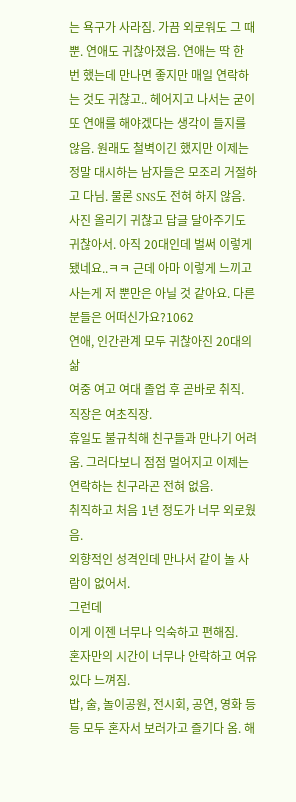는 욕구가 사라짐. 가끔 외로워도 그 때 뿐. 연애도 귀찮아졌음. 연애는 딱 한 번 했는데 만나면 좋지만 매일 연락하는 것도 귀찮고.. 헤어지고 나서는 굳이 또 연애를 해야겠다는 생각이 들지를 않음. 원래도 철벽이긴 했지만 이제는 정말 대시하는 남자들은 모조리 거절하고 다님. 물론 SNS도 전혀 하지 않음. 사진 올리기 귀찮고 답글 달아주기도 귀찮아서. 아직 20대인데 벌써 이렇게 됐네요..ㅋㅋ 근데 아마 이렇게 느끼고 사는게 저 뿐만은 아닐 것 같아요. 다른 분들은 어떠신가요?1062
연애, 인간관계 모두 귀찮아진 20대의 삶
여중 여고 여대 졸업 후 곧바로 취직.
직장은 여초직장.
휴일도 불규칙해 친구들과 만나기 어려움. 그러다보니 점점 멀어지고 이제는 연락하는 친구라곤 전혀 없음.
취직하고 처음 1년 정도가 너무 외로웠음.
외향적인 성격인데 만나서 같이 놀 사람이 없어서.
그런데
이게 이젠 너무나 익숙하고 편해짐.
혼자만의 시간이 너무나 안락하고 여유있다 느껴짐.
밥, 술, 놀이공원, 전시회, 공연, 영화 등등 모두 혼자서 보러가고 즐기다 옴. 해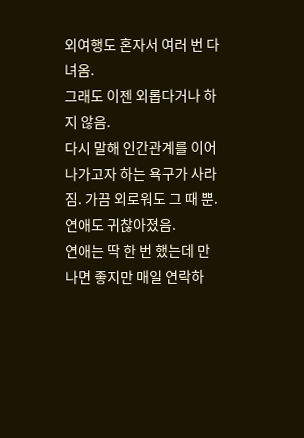외여행도 혼자서 여러 번 다녀옴.
그래도 이젠 외롭다거나 하지 않음.
다시 말해 인간관계를 이어 나가고자 하는 욕구가 사라짐. 가끔 외로워도 그 때 뿐.
연애도 귀찮아졌음.
연애는 딱 한 번 했는데 만나면 좋지만 매일 연락하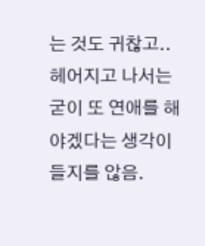는 것도 귀찮고.. 헤어지고 나서는 굳이 또 연애를 해야겠다는 생각이 들지를 않음.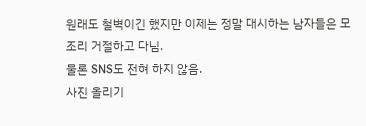원래도 철벽이긴 했지만 이제는 정말 대시하는 남자들은 모조리 거절하고 다님.
물론 SNS도 전혀 하지 않음.
사진 올리기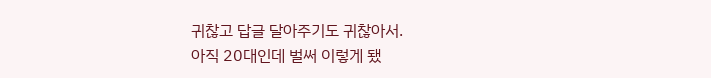귀찮고 답글 달아주기도 귀찮아서.
아직 20대인데 벌써 이렇게 됐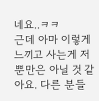네요..ㅋㅋ
근데 아마 이렇게 느끼고 사는게 저 뿐만은 아닐 것 같아요. 다른 분들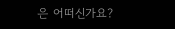은 어떠신가요?